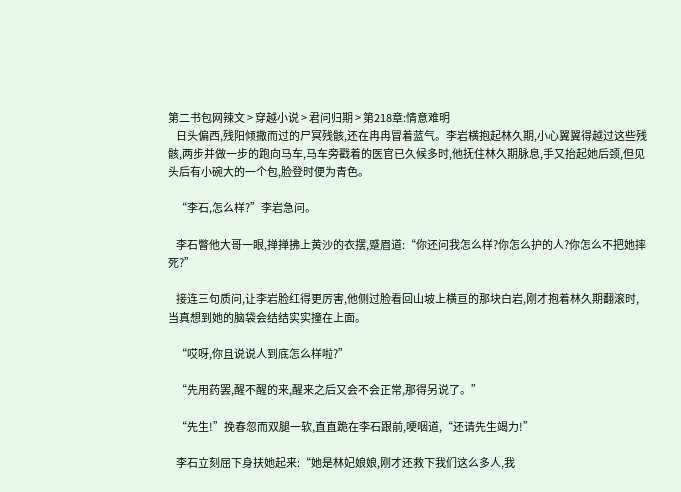第二书包网辣文 > 穿越小说 > 君问归期 > 第218章:情意难明
    日头偏西,残阳倾撒而过的尸冥残骸,还在冉冉冒着蓝气。李岩横抱起林久期,小心翼翼得越过这些残骸,两步并做一步的跑向马车,马车旁戳着的医官已久候多时,他抚住林久期脉息,手又抬起她后颈,但见头后有小碗大的一个包,脸登时便为青色。

    “李石,怎么样?”李岩急问。

    李石瞥他大哥一眼,掸掸拂上黄沙的衣摆,蹙眉道:“你还问我怎么样?你怎么护的人?你怎么不把她摔死?”

    接连三句质问,让李岩脸红得更厉害,他侧过脸看回山坡上横亘的那块白岩,刚才抱着林久期翻滚时,当真想到她的脑袋会结结实实撞在上面。

    “哎呀,你且说说人到底怎么样啦?”

    “先用药罢,醒不醒的来,醒来之后又会不会正常,那得另说了。”

    “先生!”挽春忽而双腿一软,直直跪在李石跟前,哽咽道,“还请先生竭力!”

    李石立刻屈下身扶她起来:“她是林妃娘娘,刚才还救下我们这么多人,我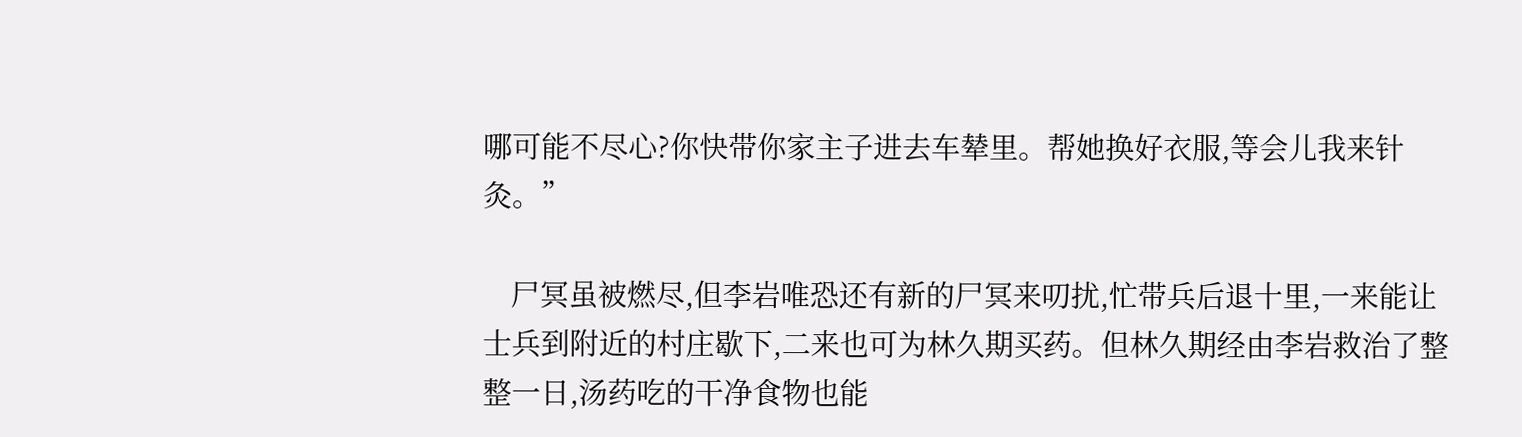哪可能不尽心?你快带你家主子进去车辇里。帮她换好衣服,等会儿我来针灸。”

    尸冥虽被燃尽,但李岩唯恐还有新的尸冥来叨扰,忙带兵后退十里,一来能让士兵到附近的村庄歇下,二来也可为林久期买药。但林久期经由李岩救治了整整一日,汤药吃的干净食物也能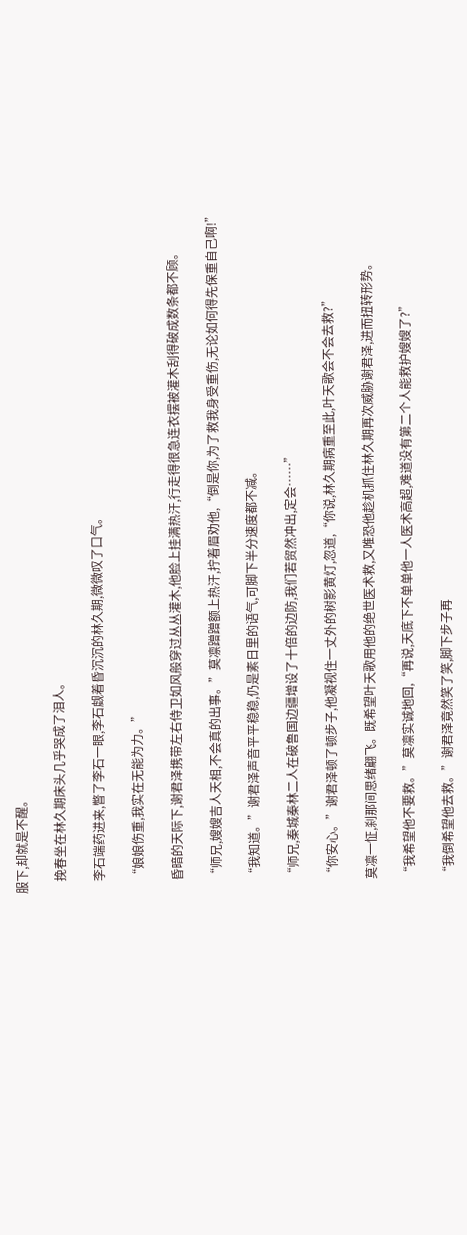服下,却就是不醒。

    挽春坐在林久期床头几乎哭成了泪人。

    李石端药进来,瞥了李石一眼,李石觑着昏沉沉的林久期,微微叹了口气。

    “娘娘伤重,我实在无能为力。”

    昏暗的天际下,谢君泽携带左右侍卫如风般穿过丛丛灌木,他脸上挂满热汗,行走得很急连衣摆被灌木刮得破成数条都不顾。

    “师兄,嫂嫂吉人天相,不会真的出事。”莫凛蹭蹭额上热汗,拧着眉劝他,“倒是你,为了救我身受重伤,无论如何得先保重自己啊!”

    “我知道。”谢君泽声音平平稳稳,仍是素日里的语气,可脚下半分速度都不减。

    “师兄,秦城秦林二人在破鲁国边疆增设了十倍的边防,我们若贸然冲出,定会……”

    “你安心。”谢君泽顿了顿步子,他凝视住一丈外的树影黄灯,忽道,“你说,林久期病重至此,叶天歌会不会去救?”

    莫凛一怔,刹那间思绪翩飞。既希望叶天歌用他的绝世医术救,又唯恐他趁机抓住林久期再次威胁谢君泽,进而扭转形势。

    “我希望他不要救。”莫凛实诚地回,“再说,天底下不单单他一人医术高超,难道没有第二个人能救护嫂嫂了?”

    “我倒希望他去救。”谢君泽竟然笑了笑,脚下步子再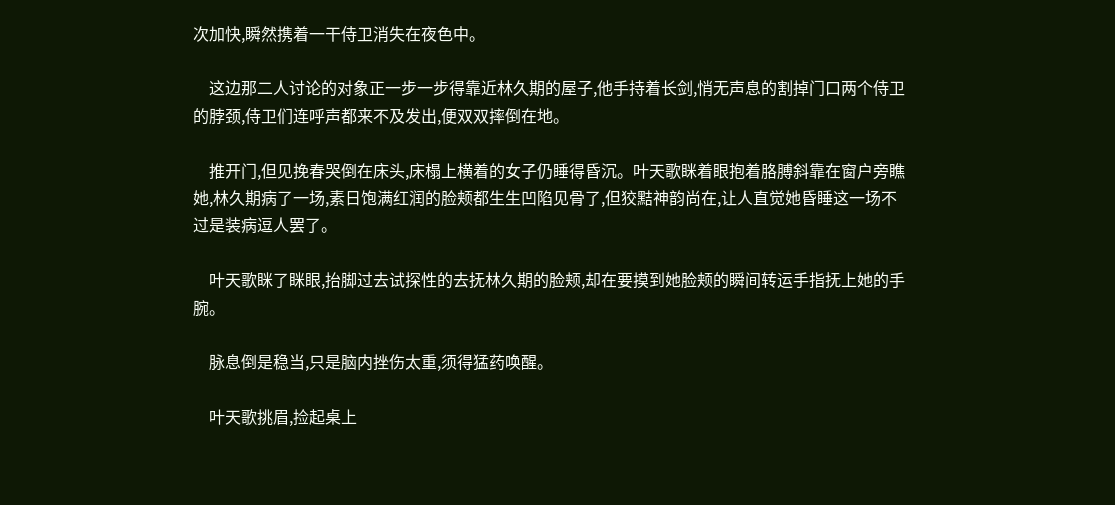次加快,瞬然携着一干侍卫消失在夜色中。

    这边那二人讨论的对象正一步一步得靠近林久期的屋子,他手持着长剑,悄无声息的割掉门口两个侍卫的脖颈,侍卫们连呼声都来不及发出,便双双摔倒在地。

    推开门,但见挽春哭倒在床头,床榻上横着的女子仍睡得昏沉。叶天歌眯着眼抱着胳膊斜靠在窗户旁瞧她,林久期病了一场,素日饱满红润的脸颊都生生凹陷见骨了,但狡黠神韵尚在,让人直觉她昏睡这一场不过是装病逗人罢了。

    叶天歌眯了眯眼,抬脚过去试探性的去抚林久期的脸颊,却在要摸到她脸颊的瞬间转运手指抚上她的手腕。

    脉息倒是稳当,只是脑内挫伤太重,须得猛药唤醒。

    叶天歌挑眉,捡起桌上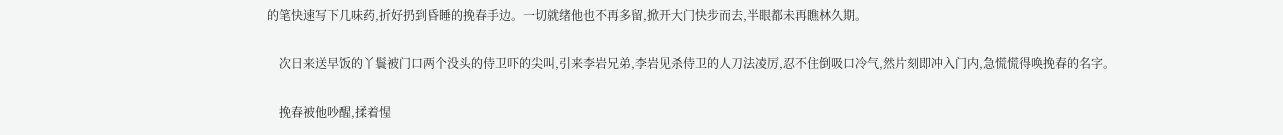的笔快速写下几味药,折好扔到昏睡的挽春手边。一切就绪他也不再多留,掀开大门快步而去,半眼都未再瞧林久期。

    次日来送早饭的丫鬟被门口两个没头的侍卫吓的尖叫,引来李岩兄弟,李岩见杀侍卫的人刀法凌厉,忍不住倒吸口冷气,然片刻即冲入门内,急慌慌得唤挽春的名字。

    挽春被他吵醒,揉着惺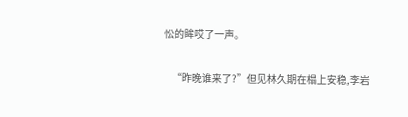忪的眸哎了一声。

    “昨晚谁来了?”但见林久期在榻上安稳,李岩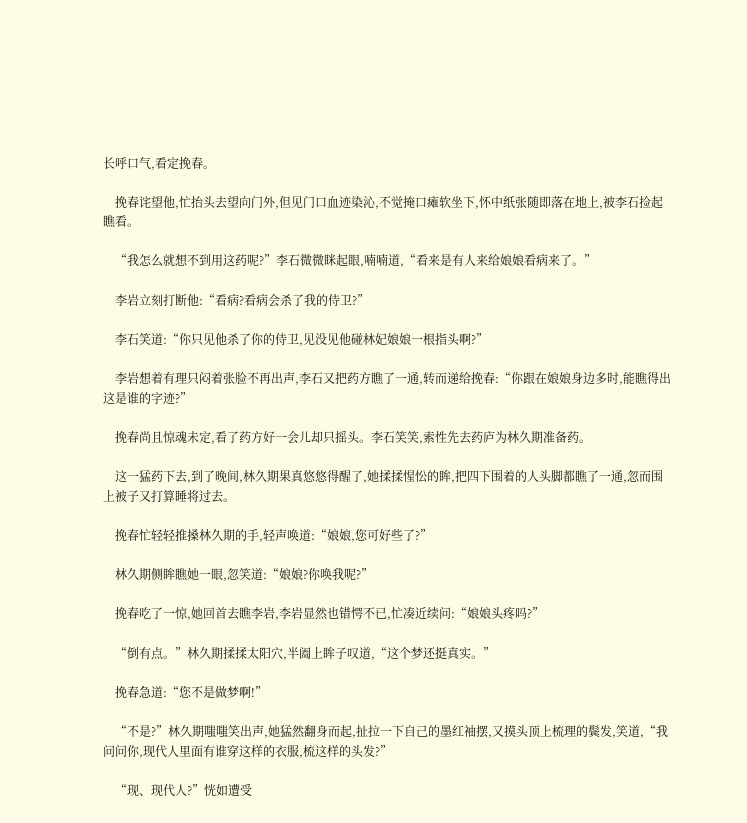长呼口气,看定挽春。

    挽春诧望他,忙抬头去望向门外,但见门口血迹染沁,不觉掩口瘫软坐下,怀中纸张随即落在地上,被李石捡起瞧看。

    “我怎么就想不到用这药呢?”李石微微眯起眼,喃喃道,“看来是有人来给娘娘看病来了。”

    李岩立刻打断他:“看病?看病会杀了我的侍卫?”

    李石笑道:“你只见他杀了你的侍卫,见没见他碰林妃娘娘一根指头啊?”

    李岩想着有理只闷着张脸不再出声,李石又把药方瞧了一通,转而递给挽春:“你跟在娘娘身边多时,能瞧得出这是谁的字迹?”

    挽春尚且惊魂未定,看了药方好一会儿却只摇头。李石笑笑,索性先去药庐为林久期准备药。

    这一猛药下去,到了晚间,林久期果真悠悠得醒了,她揉揉惺忪的眸,把四下围着的人头脚都瞧了一通,忽而围上被子又打算睡将过去。

    挽春忙轻轻推搡林久期的手,轻声唤道:“娘娘,您可好些了?”

    林久期侧眸瞧她一眼,忽笑道:“娘娘?你唤我呢?”

    挽春吃了一惊,她回首去瞧李岩,李岩显然也错愕不已,忙凑近续问:“娘娘头疼吗?”

    “倒有点。”林久期揉揉太阳穴,半阖上眸子叹道,“这个梦还挺真实。”

    挽春急道:“您不是做梦啊!”

    “不是?”林久期嗤嗤笑出声,她猛然翻身而起,扯拉一下自己的墨红袖摆,又摸头顶上梳理的鬓发,笑道,“我问问你,现代人里面有谁穿这样的衣服,梳这样的头发?”

    “现、现代人?”恍如遭受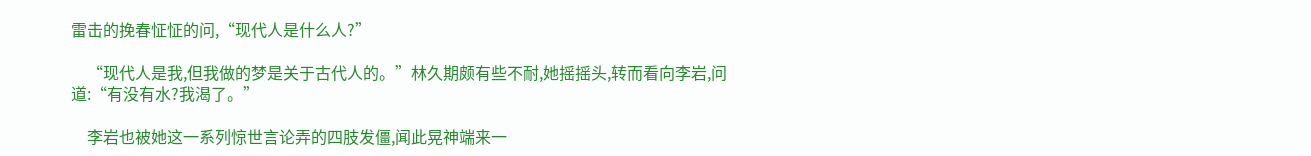雷击的挽春怔怔的问,“现代人是什么人?”

    “现代人是我,但我做的梦是关于古代人的。”林久期颇有些不耐,她摇摇头,转而看向李岩,问道:“有没有水?我渴了。”

    李岩也被她这一系列惊世言论弄的四肢发僵,闻此晃神端来一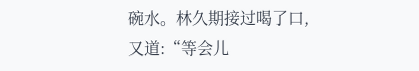碗水。林久期接过喝了口,又道:“等会儿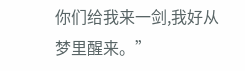你们给我来一剑,我好从梦里醒来。”